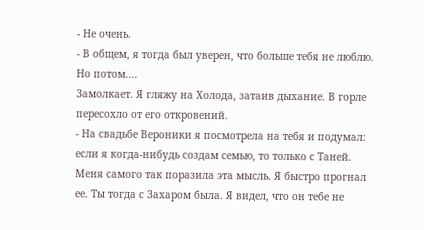- Не очень.
- В общем, я тогда был уверен, что больше тебя не люблю. Но потом.…
Замолкает. Я гляжу на Холода, затаив дыхание. В горле пересохло от его откровений.
- На свадьбе Вероники я посмотрела на тебя и подумал: если я когда-нибудь создам семью, то только с Таней. Меня самого так поразила эта мысль. Я быстро прогнал ее. Ты тогда с Захаром была. Я видел, что он тебе не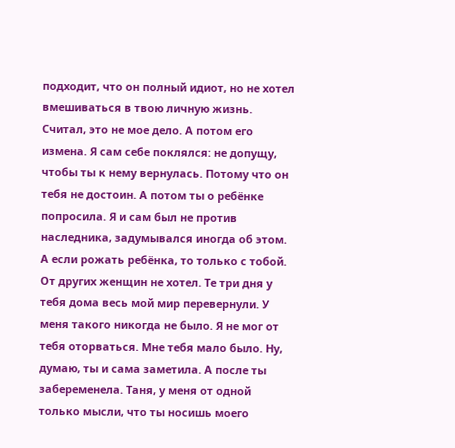подходит, что он полный идиот, но не хотел вмешиваться в твою личную жизнь. Считал, это не мое дело. А потом его измена. Я сам себе поклялся: не допущу, чтобы ты к нему вернулась. Потому что он тебя не достоин. А потом ты о ребёнке попросила. Я и сам был не против наследника, задумывался иногда об этом. А если рожать ребёнка, то только с тобой. От других женщин не хотел. Те три дня у тебя дома весь мой мир перевернули. У меня такого никогда не было. Я не мог от тебя оторваться. Мне тебя мало было. Ну, думаю, ты и сама заметила. А после ты забеременела. Таня, у меня от одной только мысли, что ты носишь моего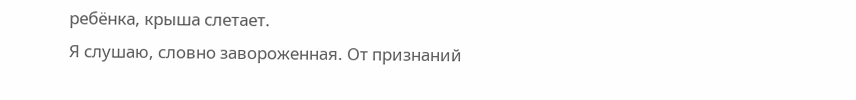ребёнка, крыша слетает.
Я слушаю, словно завороженная. От признаний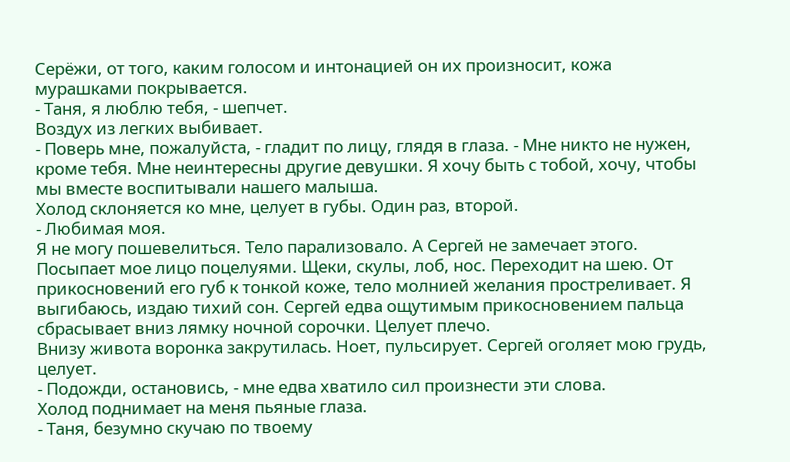Серёжи, от того, каким голосом и интонацией он их произносит, кожа мурашками покрывается.
- Таня, я люблю тебя, - шепчет.
Воздух из легких выбивает.
- Поверь мне, пожалуйста, - гладит по лицу, глядя в глаза. - Мне никто не нужен, кроме тебя. Мне неинтересны другие девушки. Я хочу быть с тобой, хочу, чтобы мы вместе воспитывали нашего малыша.
Холод склоняется ко мне, целует в губы. Один раз, второй.
- Любимая моя.
Я не могу пошевелиться. Тело парализовало. А Сергей не замечает этого. Посыпает мое лицо поцелуями. Щеки, скулы, лоб, нос. Переходит на шею. От прикосновений его губ к тонкой коже, тело молнией желания простреливает. Я выгибаюсь, издаю тихий сон. Сергей едва ощутимым прикосновением пальца сбрасывает вниз лямку ночной сорочки. Целует плечо.
Внизу живота воронка закрутилась. Ноет, пульсирует. Сергей оголяет мою грудь, целует.
- Подожди, остановись, - мне едва хватило сил произнести эти слова.
Холод поднимает на меня пьяные глаза.
- Таня, безумно скучаю по твоему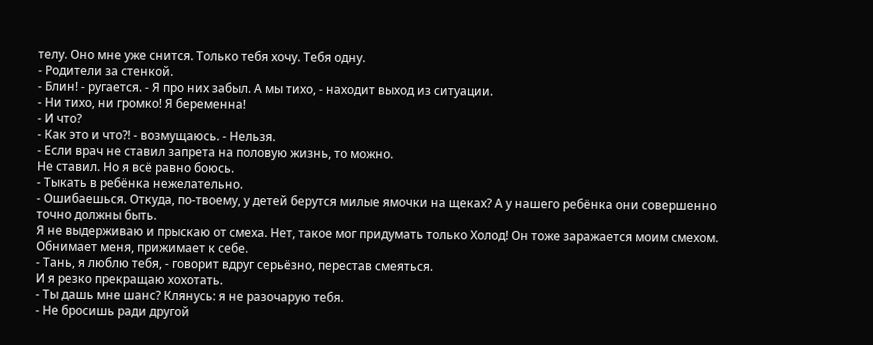телу. Оно мне уже снится. Только тебя хочу. Тебя одну.
- Родители за стенкой.
- Блин! - ругается. - Я про них забыл. А мы тихо, - находит выход из ситуации.
- Ни тихо, ни громко! Я беременна!
- И что?
- Как это и что?! - возмущаюсь. - Нельзя.
- Если врач не ставил запрета на половую жизнь, то можно.
Не ставил. Но я всё равно боюсь.
- Тыкать в ребёнка нежелательно.
- Ошибаешься. Откуда, по-твоему, у детей берутся милые ямочки на щеках? А у нашего ребёнка они совершенно точно должны быть.
Я не выдерживаю и прыскаю от смеха. Нет, такое мог придумать только Холод! Он тоже заражается моим смехом. Обнимает меня, прижимает к себе.
- Тань, я люблю тебя, - говорит вдруг серьёзно, перестав смеяться.
И я резко прекращаю хохотать.
- Ты дашь мне шанс? Клянусь: я не разочарую тебя.
- Не бросишь ради другой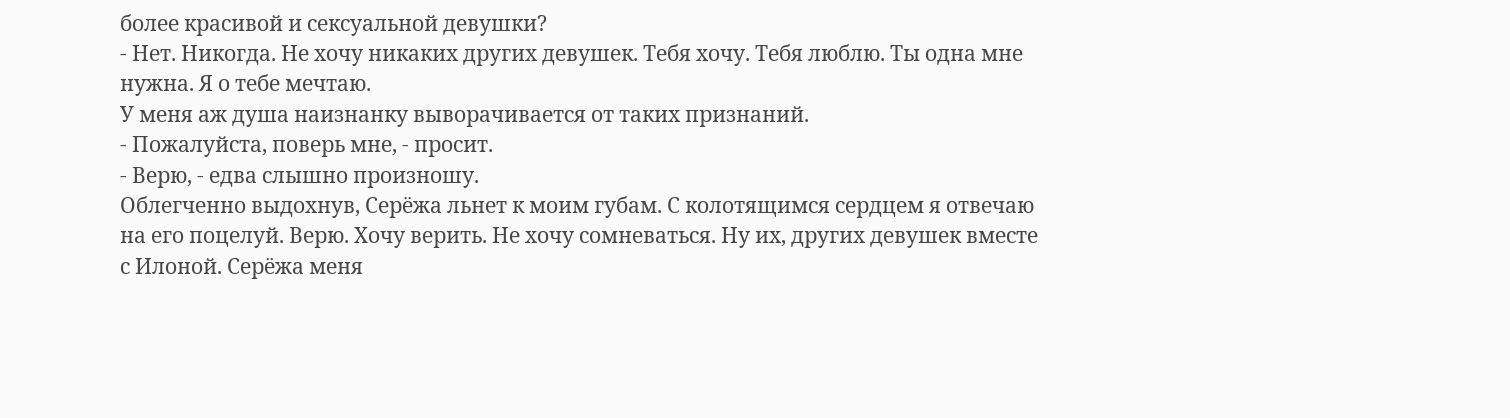более красивой и сексуальной девушки?
- Нет. Никогда. Не хочу никаких других девушек. Тебя хочу. Тебя люблю. Ты одна мне нужна. Я о тебе мечтаю.
У меня аж душа наизнанку выворачивается от таких признаний.
- Пожалуйста, поверь мне, - просит.
- Верю, - едва слышно произношу.
Облегченно выдохнув, Серёжа льнет к моим губам. С колотящимся сердцем я отвечаю на его поцелуй. Верю. Хочу верить. Не хочу сомневаться. Ну их, других девушек вместе с Илоной. Серёжа меня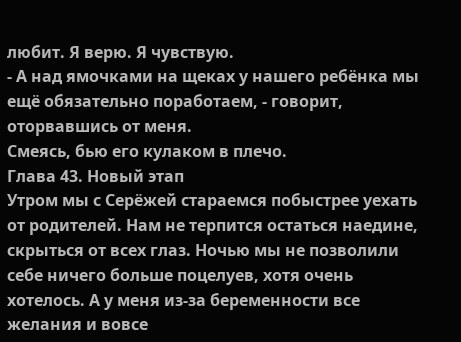любит. Я верю. Я чувствую.
- А над ямочками на щеках у нашего ребёнка мы ещё обязательно поработаем, - говорит, оторвавшись от меня.
Смеясь, бью его кулаком в плечо.
Глава 43. Новый этап
Утром мы с Серёжей стараемся побыстрее уехать от родителей. Нам не терпится остаться наедине, скрыться от всех глаз. Ночью мы не позволили себе ничего больше поцелуев, хотя очень хотелось. А у меня из-за беременности все желания и вовсе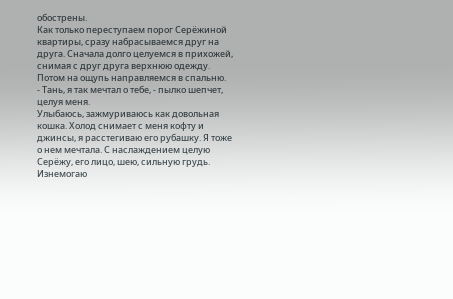обострены.
Как только переступаем порог Серёжиной квартиры, сразу набрасываемся друг на друга. Сначала долго целуемся в прихожей, снимая с друг друга верхнюю одежду. Потом на ощупь направляемся в спальню.
- Тань, я так мечтал о тебе, - пылко шепчет, целуя меня.
Улыбаюсь, зажмуриваюсь как довольная кошка. Холод снимает с меня кофту и джинсы, я расстегиваю его рубашку. Я тоже о нем мечтала. С наслаждением целую Серёжу, его лицо, шею, сильную грудь. Изнемогаю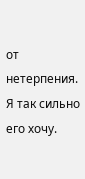от нетерпения. Я так сильно его хочу.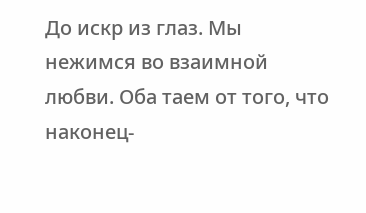До искр из глаз. Мы нежимся во взаимной любви. Оба таем от того, что наконец-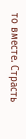то вместе. Страсть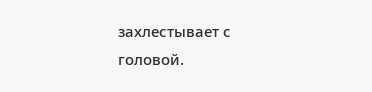захлестывает с головой.